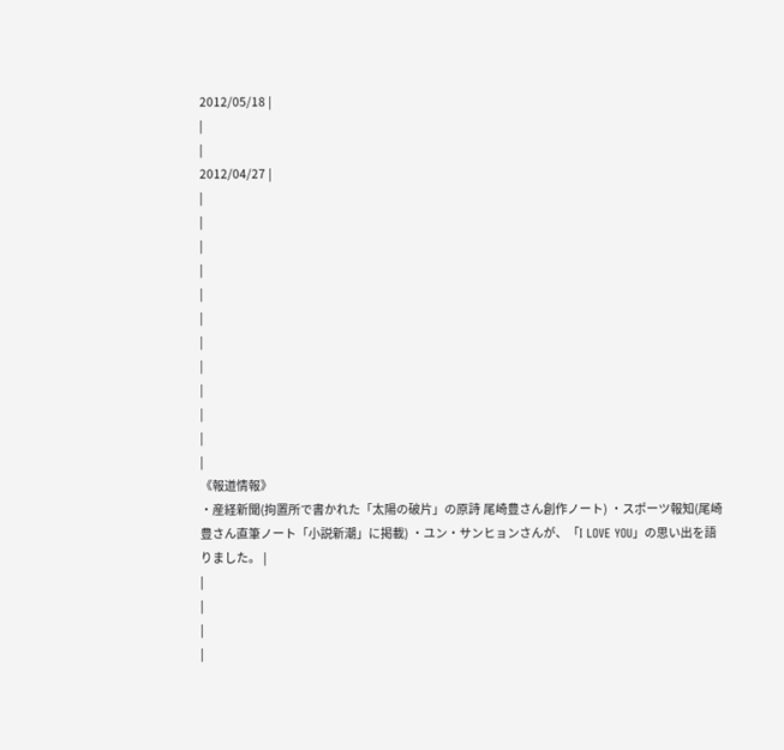2012/05/18 |
|
|
2012/04/27 |
|
|
|
|
|
|
|
|
|
|
|
|
《報道情報》
・産経新聞(拘置所で書かれた「太陽の破片」の原詩 尾崎豊さん創作ノート) ・スポーツ報知(尾崎豊さん直筆ノート「小説新潮」に掲載) ・ユン・サンヒョンさんが、「I LOVE YOU」の思い出を語りました。 |
|
|
|
|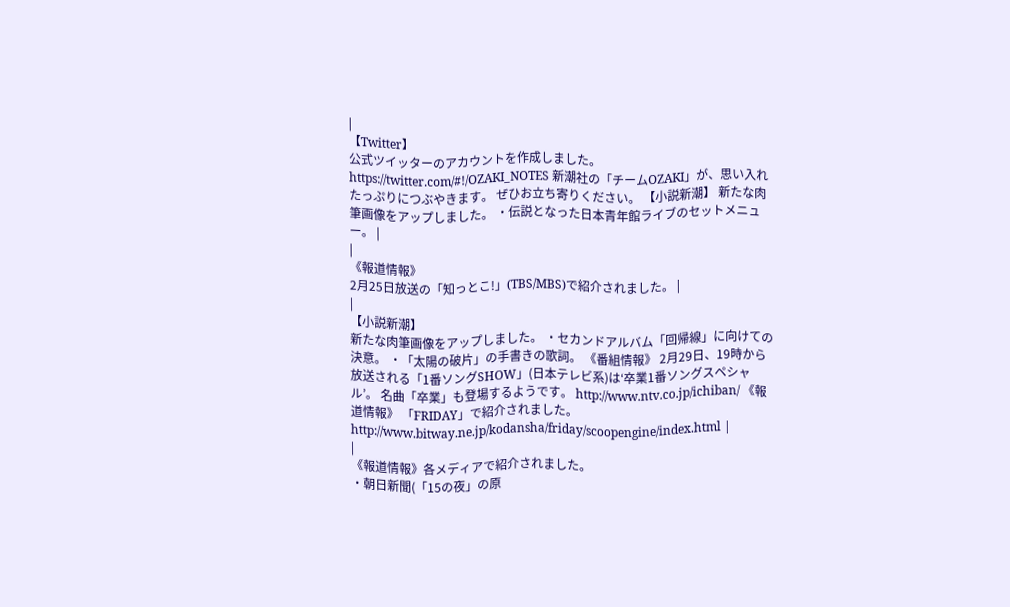|
【Twitter】
公式ツイッターのアカウントを作成しました。 https://twitter.com/#!/OZAKI_NOTES 新潮社の「チームOZAKI」が、思い入れたっぷりにつぶやきます。 ぜひお立ち寄りください。 【小説新潮】 新たな肉筆画像をアップしました。 ・伝説となった日本青年館ライブのセットメニュー。 |
|
《報道情報》
2月25日放送の「知っとこ!」(TBS/MBS)で紹介されました。 |
|
【小説新潮】
新たな肉筆画像をアップしました。 ・セカンドアルバム「回帰線」に向けての決意。 ・「太陽の破片」の手書きの歌詞。 《番組情報》 2月29日、19時から放送される「1番ソングSHOW」(日本テレビ系)は‘卒業1番ソングスペシャル’。 名曲「卒業」も登場するようです。 http://www.ntv.co.jp/ichiban/ 《報道情報》 「FRIDAY」で紹介されました。 http://www.bitway.ne.jp/kodansha/friday/scoopengine/index.html |
|
《報道情報》各メディアで紹介されました。
・朝日新聞(「15の夜」の原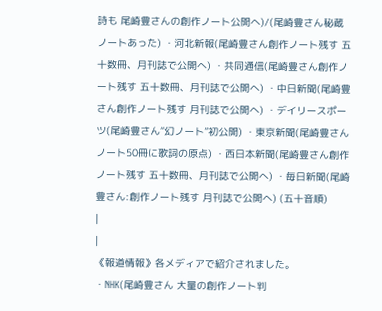詩も 尾崎豊さんの創作ノート公開へ)/(尾崎豊さん秘蔵ノートあった) ・河北新報(尾崎豊さん創作ノート残す 五十数冊、月刊誌で公開へ) ・共同通信(尾崎豊さん創作ノート残す 五十数冊、月刊誌で公開へ) ・中日新聞(尾崎豊さん創作ノート残す 月刊誌で公開へ) ・デイリースポーツ(尾崎豊さん“幻ノート”初公開) ・東京新聞(尾崎豊さん ノート50冊に歌詞の原点) ・西日本新聞(尾崎豊さん創作ノート残す 五十数冊、月刊誌で公開へ) ・毎日新聞(尾崎豊さん:創作ノート残す 月刊誌で公開へ) (五十音順)
|
|
《報道情報》各メディアで紹介されました。
・NHK(尾崎豊さん 大量の創作ノート判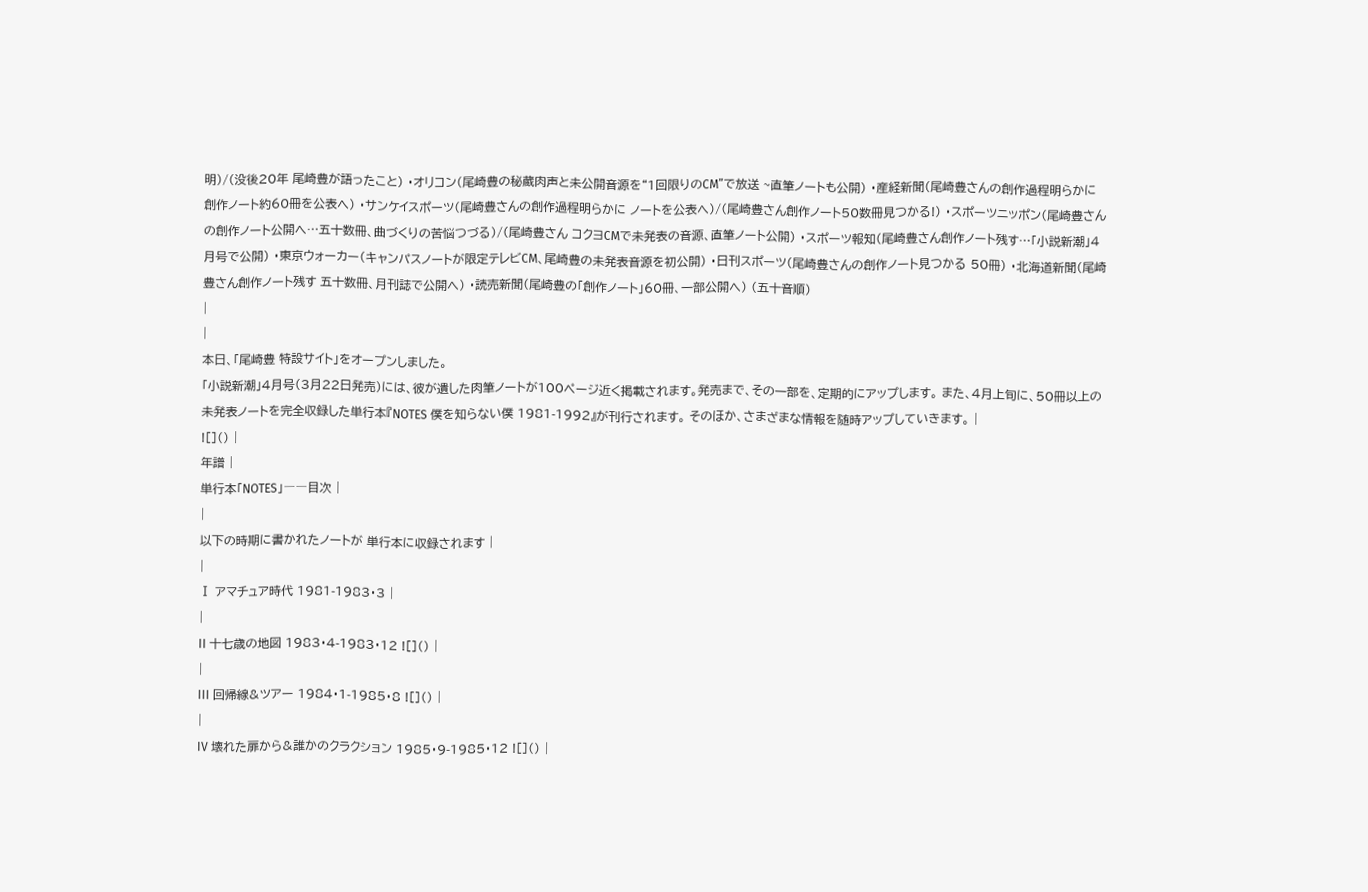明)/(没後20年 尾崎豊が語ったこと) ・オリコン(尾崎豊の秘蔵肉声と未公開音源を“1回限りのCM”で放送 ~直筆ノートも公開) ・産経新聞(尾崎豊さんの創作過程明らかに 創作ノート約60冊を公表へ) ・サンケイスポーツ(尾崎豊さんの創作過程明らかに ノートを公表へ)/(尾崎豊さん創作ノート50数冊見つかる!) ・スポーツニッポン(尾崎豊さんの創作ノート公開へ…五十数冊、曲づくりの苦悩つづる)/(尾崎豊さん コクヨCMで未発表の音源、直筆ノート公開) ・スポーツ報知(尾崎豊さん創作ノート残す…「小説新潮」4月号で公開) ・東京ウォーカー(キャンパスノートが限定テレビCM、尾崎豊の未発表音源を初公開) ・日刊スポーツ(尾崎豊さんの創作ノート見つかる 50冊) ・北海道新聞(尾崎豊さん創作ノート残す 五十数冊、月刊誌で公開へ) ・読売新聞(尾崎豊の「創作ノート」60冊、一部公開へ) (五十音順)
|
|
本日、「尾崎豊 特設サイト」をオープンしました。
「小説新潮」4月号(3月22日発売)には、彼が遺した肉筆ノートが100ページ近く掲載されます。発売まで、その一部を、定期的にアップします。 また、4月上旬に、50冊以上の未発表ノートを完全収録した単行本『NOTES 僕を知らない僕 1981-1992』が刊行されます。 そのほか、さまざまな情報を随時アップしていきます。 |
![]() |
年譜 |
単行本「NOTES」――目次 |
|
以下の時期に書かれたノートが 単行本に収録されます |
|
Ⅰ アマチュア時代 1981-1983・3 |
|
II 十七歳の地図 1983・4-1983・12 ![]() |
|
III 回帰線&ツアー 1984・1-1985・8 ![]() |
|
IV 壊れた扉から&誰かのクラクション 1985・9-1985・12 ![]() |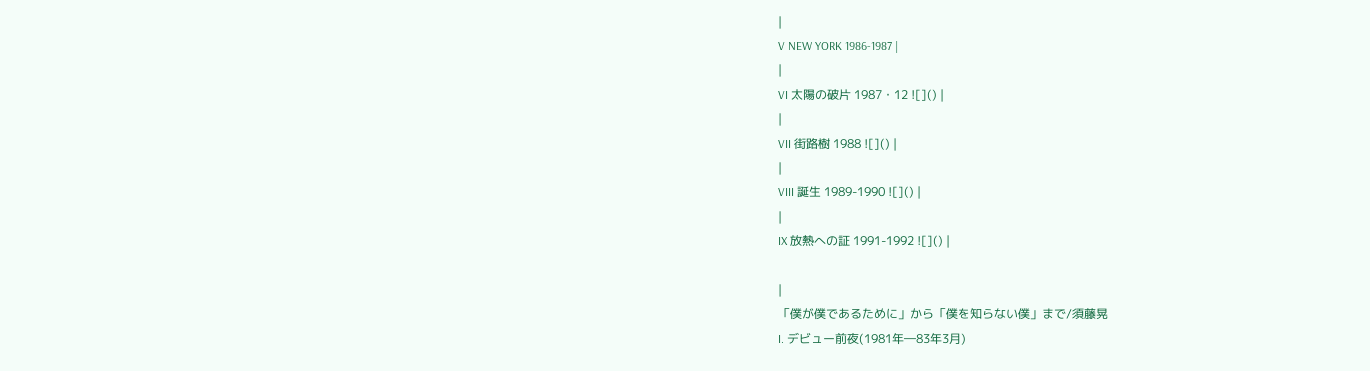|
V NEW YORK 1986-1987 |
|
VI 太陽の破片 1987・12 ![]() |
|
VII 街路樹 1988 ![]() |
|
VIII 誕生 1989-1990 ![]() |
|
IX 放熱への証 1991-1992 ![]() |

|
「僕が僕であるために」から「僕を知らない僕」まで/須藤晃
I. デビュー前夜(1981年―83年3月)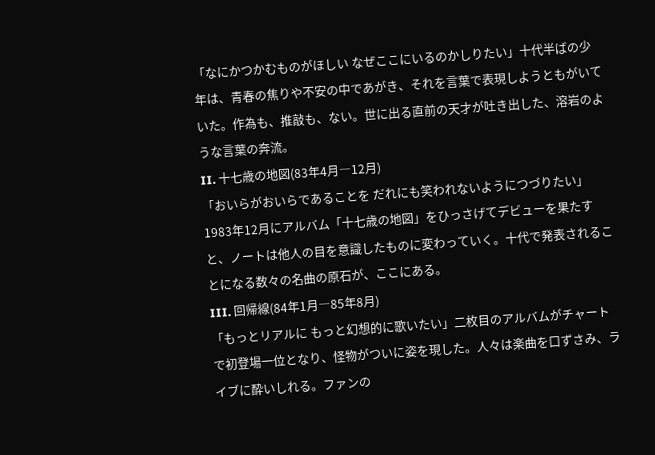「なにかつかむものがほしい なぜここにいるのかしりたい」十代半ばの少年は、青春の焦りや不安の中であがき、それを言葉で表現しようともがいていた。作為も、推敲も、ない。世に出る直前の天才が吐き出した、溶岩のような言葉の奔流。
II. 十七歳の地図(83年4月―12月)
「おいらがおいらであることを だれにも笑われないようにつづりたい」1983年12月にアルバム「十七歳の地図」をひっさげてデビューを果たすと、ノートは他人の目を意識したものに変わっていく。十代で発表されることになる数々の名曲の原石が、ここにある。
III. 回帰線(84年1月―85年8月)
「もっとリアルに もっと幻想的に歌いたい」二枚目のアルバムがチャートで初登場一位となり、怪物がついに姿を現した。人々は楽曲を口ずさみ、ライブに酔いしれる。ファンの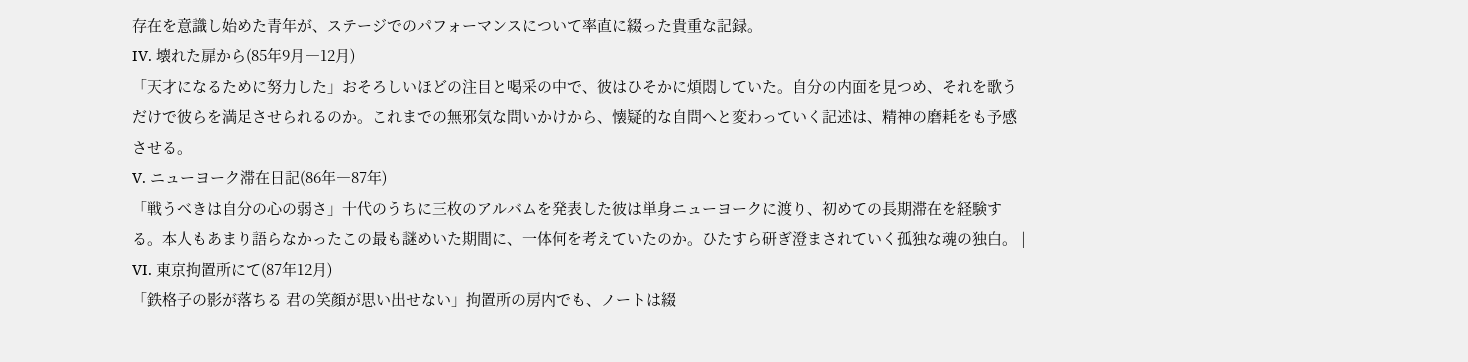存在を意識し始めた青年が、ステージでのパフォーマンスについて率直に綴った貴重な記録。
IV. 壊れた扉から(85年9月―12月)
「天才になるために努力した」おそろしいほどの注目と喝采の中で、彼はひそかに煩悶していた。自分の内面を見つめ、それを歌うだけで彼らを満足させられるのか。これまでの無邪気な問いかけから、懐疑的な自問へと変わっていく記述は、精神の磨耗をも予感させる。
V. ニューヨーク滞在日記(86年―87年)
「戦うべきは自分の心の弱さ」十代のうちに三枚のアルバムを発表した彼は単身ニューヨークに渡り、初めての長期滞在を経験する。本人もあまり語らなかったこの最も謎めいた期間に、一体何を考えていたのか。ひたすら研ぎ澄まされていく孤独な魂の独白。 |
VI. 東京拘置所にて(87年12月)
「鉄格子の影が落ちる 君の笑顔が思い出せない」拘置所の房内でも、ノートは綴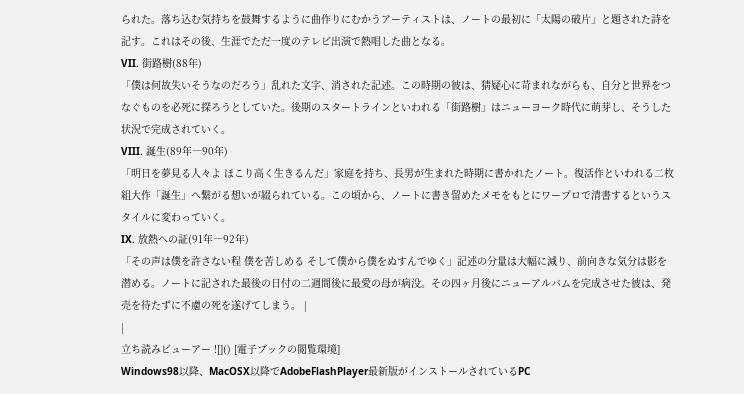られた。落ち込む気持ちを鼓舞するように曲作りにむかうアーティストは、ノートの最初に「太陽の破片」と題された詩を記す。これはその後、生涯でただ一度のテレビ出演で熱唱した曲となる。
VII. 街路樹(88年)
「僕は何故失いそうなのだろう」乱れた文字、消された記述。この時期の彼は、猜疑心に苛まれながらも、自分と世界をつなぐものを必死に探ろうとしていた。後期のスタートラインといわれる「街路樹」はニューヨーク時代に萌芽し、そうした状況で完成されていく。
VIII. 誕生(89年―90年)
「明日を夢見る人々よ ほこり高く生きるんだ」家庭を持ち、長男が生まれた時期に書かれたノート。復活作といわれる二枚組大作「誕生」へ繋がる想いが綴られている。この頃から、ノートに書き留めたメモをもとにワープロで清書するというスタイルに変わっていく。
IX. 放熱への証(91年―92年)
「その声は僕を許さない程 僕を苦しめる そして僕から僕をぬすんでゆく」記述の分量は大幅に減り、前向きな気分は影を潜める。ノートに記された最後の日付の二週間後に最愛の母が病没。その四ヶ月後にニューアルバムを完成させた彼は、発売を待たずに不慮の死を遂げてしまう。 |
|
立ち読みビューアー ![]() [電子ブックの閲覧環境]
Windows98以降、MacOSX以降でAdobeFlashPlayer最新版がインストールされているPC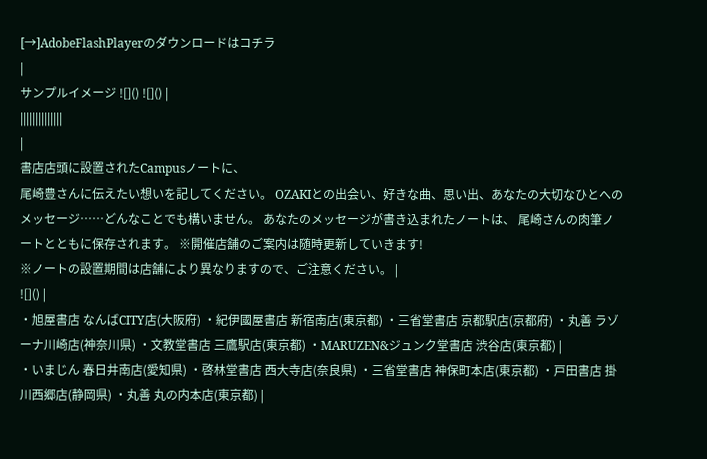[→]AdobeFlashPlayerのダウンロードはコチラ
|
サンプルイメージ ![]() ![]() |
||||||||||||||
|
書店店頭に設置されたCampusノートに、
尾崎豊さんに伝えたい想いを記してください。 OZAKIとの出会い、好きな曲、思い出、あなたの大切なひとへのメッセージ……どんなことでも構いません。 あなたのメッセージが書き込まれたノートは、 尾崎さんの肉筆ノートとともに保存されます。 ※開催店舗のご案内は随時更新していきます!
※ノートの設置期間は店舗により異なりますので、ご注意ください。 |
![]() |
・旭屋書店 なんばCITY店(大阪府) ・紀伊國屋書店 新宿南店(東京都) ・三省堂書店 京都駅店(京都府) ・丸善 ラゾーナ川崎店(神奈川県) ・文教堂書店 三鷹駅店(東京都) ・MARUZEN&ジュンク堂書店 渋谷店(東京都) |
・いまじん 春日井南店(愛知県) ・啓林堂書店 西大寺店(奈良県) ・三省堂書店 神保町本店(東京都) ・戸田書店 掛川西郷店(静岡県) ・丸善 丸の内本店(東京都) |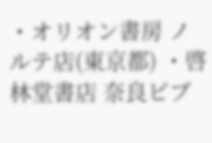・オリオン書房 ノルテ店(東京都) ・啓林堂書店 奈良ビブ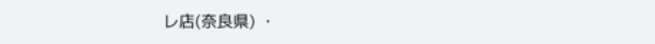レ店(奈良県) ・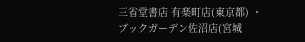三省堂書店 有楽町店(東京都) ・ブックガーデン佐沼店(宮城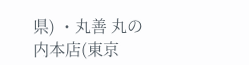県) ・丸善 丸の内本店(東京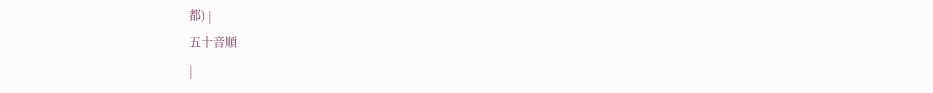都) |
五十音順
|